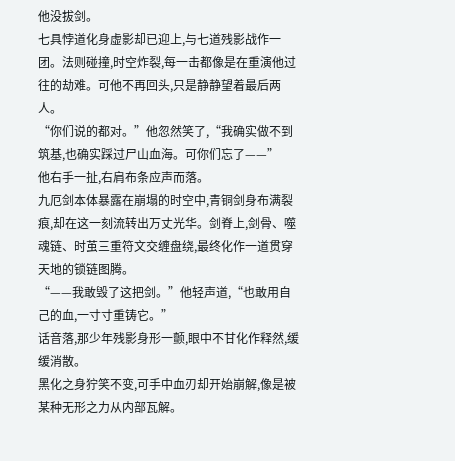他没拔剑。
七具悖道化身虚影却已迎上,与七道残影战作一团。法则碰撞,时空炸裂,每一击都像是在重演他过往的劫难。可他不再回头,只是静静望着最后两人。
“你们说的都对。”他忽然笑了,“我确实做不到筑基,也确实踩过尸山血海。可你们忘了——”
他右手一扯,右肩布条应声而落。
九厄剑本体暴露在崩塌的时空中,青铜剑身布满裂痕,却在这一刻流转出万丈光华。剑脊上,剑骨、噬魂链、时茧三重符文交缠盘绕,最终化作一道贯穿天地的锁链图腾。
“——我敢毁了这把剑。”他轻声道,“也敢用自己的血,一寸寸重铸它。”
话音落,那少年残影身形一颤,眼中不甘化作释然,缓缓消散。
黑化之身狞笑不变,可手中血刃却开始崩解,像是被某种无形之力从内部瓦解。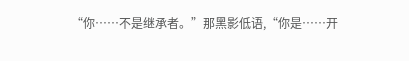“你……不是继承者。”那黑影低语,“你是……开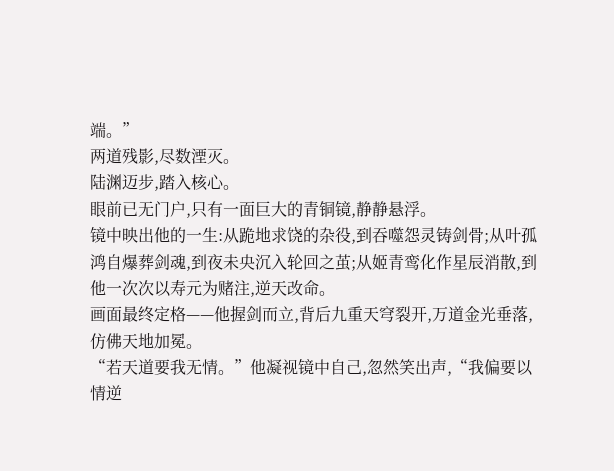端。”
两道残影,尽数湮灭。
陆渊迈步,踏入核心。
眼前已无门户,只有一面巨大的青铜镜,静静悬浮。
镜中映出他的一生:从跪地求饶的杂役,到吞噬怨灵铸剑骨;从叶孤鸿自爆葬剑魂,到夜未央沉入轮回之茧;从姬青鸾化作星辰消散,到他一次次以寿元为赌注,逆天改命。
画面最终定格——他握剑而立,背后九重天穹裂开,万道金光垂落,仿佛天地加冕。
“若天道要我无情。”他凝视镜中自己,忽然笑出声,“我偏要以情逆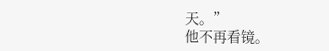天。”
他不再看镜。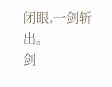闭眼,一剑斩出。
剑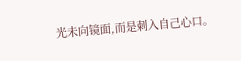光未向镜面,而是刺入自己心口。